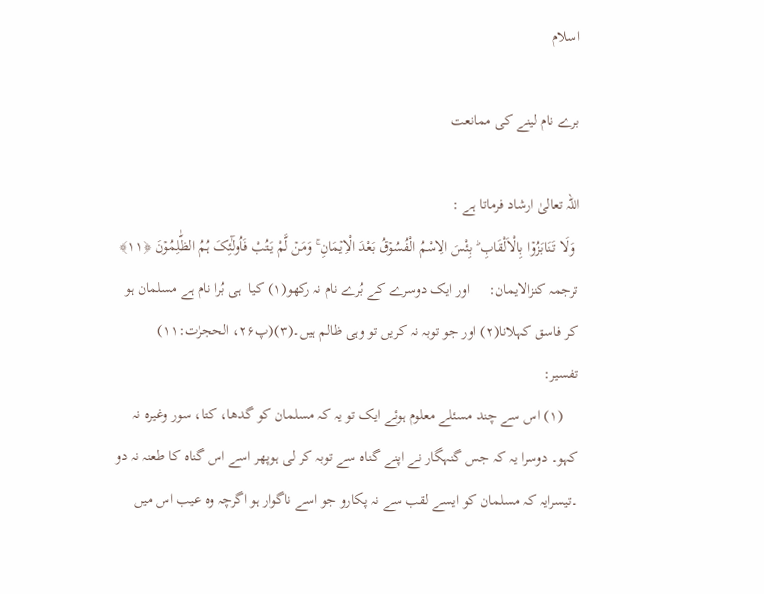اسلام

برے نام لينے کی ممانعت

اللہ تعالیٰ ارشاد فرماتا ہے :
 وَلَا تَنَابَزُوۡا بِالْاَلْقَابِ ؕ بِئْسَ الِاسْمُ الْفُسُوۡقُ بَعْدَ الْاِیۡمَانِ ۚ وَمَنۡ لَّمْ یَتُبْ فَاُولٰٓئِکَ ہُمُ الظّٰلِمُوۡنَ ﴿۱۱﴾
ترجمہ کنزالایمان:     اور ايک دوسرے کے بُرے نام نہ رکھو(۱) کيا  ہی بُرا نام ہے مسلمان ہو کر فاسق کہلانا(۲) اور جو توبہ نہ کريں تو وہی ظالم ہيں۔(۳)(پ۲۶، الحجرٰت:۱۱)
تفسير:
    (۱) اس سے چند مسئلے معلوم ہوئے ايک تو يہ کہ مسلمان کو گدھا، کتا، سور وغيرہ نہ کہو۔ دوسرا يہ کہ جس گنہگار نے اپنے گناہ سے توبہ کر لی ہوپھر اسے اس گناہ کا طعنہ نہ دو ۔تيسرايہ کہ مسلمان کو ايسے لقب سے نہ پکارو جو اسے ناگوار ہو اگرچہ وہ عيب اس ميں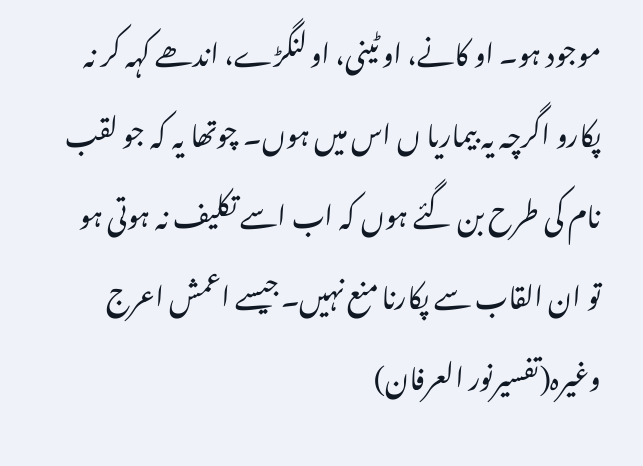موجود ہو۔ او کانے، او ٹينی، او لنگڑے، اندھے کہہ کر نہ پکارو اگرچہ يہ بيماريا ں اس ميں ہوں۔ چوتھا يہ کہ جو لقب نام کی طرح بن گئے ہوں کہ اب اسے تکليف نہ ہوتی ہو تو ان القاب سے پکارنا منع نہيں۔جيسے اعمش اعرج وغيرہ(تفسیرنور العرفان)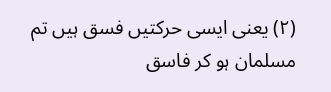(۲) يعنی ايسی حرکتيں فسق ہيں تم مسلمان ہو کر فاسق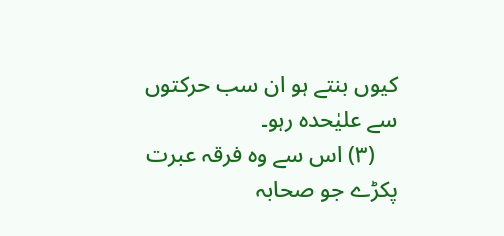کيوں بنتے ہو ان سب حرکتوں سے علیٰحدہ رہو۔
    (۳) اس سے وہ فرقہ عبرت پکڑے جو صحابہ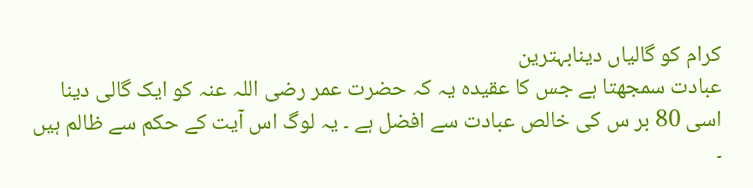کرام کو گالیاں دینابہترین
عبادت سمجھتا ہے جس کا عقیدہ یہ کہ حضرت عمر رضی اللہ عنہ کو ایک گالی دینا اسی 80 بر س کی خالص عبادت سے افضل ہے ۔ یہ لوگ اس آیت کے حکم سے ظالم ہیں ۔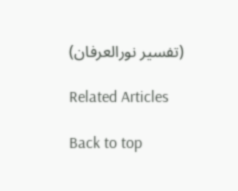(تفسير نورالعرفان)

Related Articles

Back to top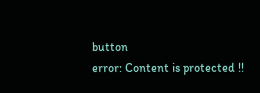button
error: Content is protected !!